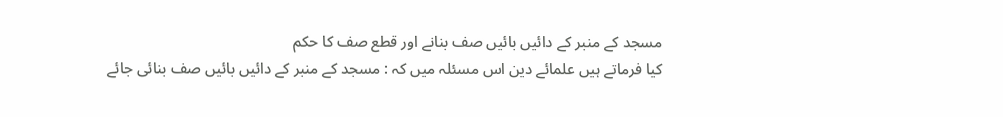مسجد کے منبر کے دائیں بائیں صف بنانے اور قطع صف کا حکم
کیا فرماتے ہیں علمائے دین اس مسئلہ میں کہ : مسجد کے منبر کے دائیں بائیں صف بنائی جائے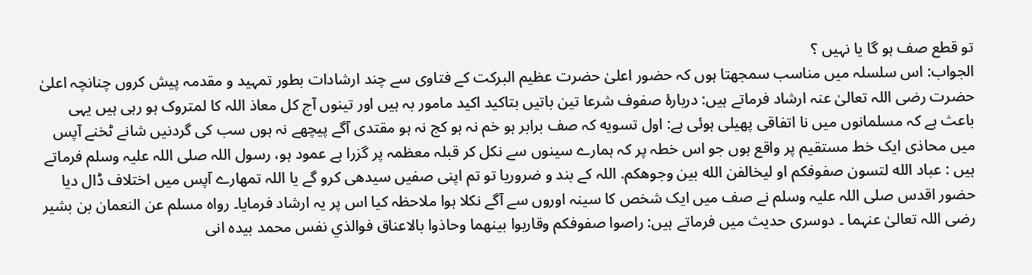تو قطع صف ہو گا یا نہیں ؟
الجواب: اس سلسلہ میں مناسب سمجھتا ہوں کہ حضور اعلیٰ حضرت عظیم البرکت کے فتاوی سے چند ارشادات بطور تمہید و مقدمہ پیش کروں چنانچہ اعلیٰ حضرت رضی اللہ تعالیٰ عنہ ارشاد فرماتے ہیں: دربارۀ صفوف شرعا تین باتیں بتاکید اکید مامور بہ ہیں اور تینوں آج کل معاذ اللہ کا لمتروک ہو رہی ہیں یہی باعث ہے کہ مسلمانوں میں نا اتفاقی پھیلی ہوئی ہے: اول تسویه کہ صف برابر ہو خم نہ ہو کج نہ ہو مقتدی آگے پیچھے نہ ہوں سب کی گردنیں شانے ٹخنے آپس میں محاذی ایک خط مستقیم پر واقع ہوں جو اس خطہ پر کہ ہمارے سینوں سے نکل کر قبلہ معظمہ پر گزرا ہے عمود ہو، رسول اللہ صلی اللہ علیہ وسلم فرماتے ہیں : عباد الله لتسون صفوفكم او ليخالفن الله بين وجوهكم. اللہ کے بند و ضروریا تو تم اپنی صفیں سیدھی کرو گے یا اللہ تمھارے آپس میں اختلاف ڈال دیا حضور اقدس صلی اللہ علیہ وسلم نے صف میں ایک شخص کا سینہ اوروں سے آگے نکلا ہوا ملاحظہ کیا اس پر یہ ارشاد فرمایا۔ رواہ مسلم عن النعمان بن بشیر رضی اللہ تعالیٰ عنہما ۔ دوسری حدیث میں فرماتے ہیں: راصوا صفوفكم وقاربوا بينهما وحاذوا بالاعناق فوالذي نفس محمد بيده انى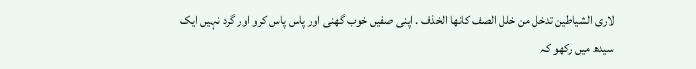لارى الشياطين تدخل من خلل الصف كانها الخذف . اپنی صفیں خوب گھنی اور پاس پاس کرو اور گرد نہیں ایک سیدھ میں رکھو کہ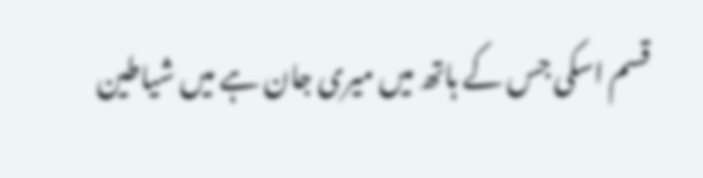قسم اسکی جس کے ہاتھ میں میری جان ہے میں شیاطین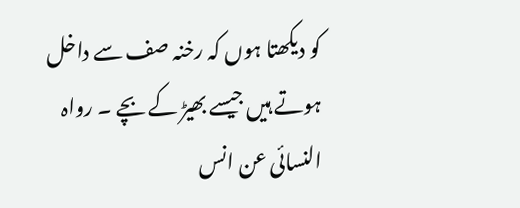کو دیکھتا ہوں کہ رخنہ صف سے داخل ہوتے ہیں جیسے بھیڑ کے بچے ۔ رواہ النسائی عن انس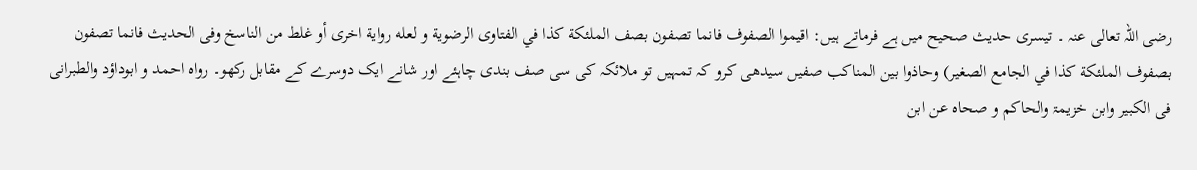رضی اللہ تعالی عنہ ۔ تیسری حدیث صحیح میں ہے فرماتے ہیں: اقيموا الصفوف فانما تصفون بصف الملئكة كذا في الفتاوى الرضوية و لعله رواية اخرى أو غلط من الناسخ وفى الحديث فانما تصفون بصفوف الملئكة كذا في الجامع الصغير) وحاذوا بين المناكب صفیں سیدھی کرو کہ تمہیں تو ملائکہ کی سی صف بندی چاہئے اور شانے ایک دوسرے کے مقابل رکھو۔ رواہ احمد و ابوداؤد والطبرانی فی الکبیر وابن خزیمۃ والحاکم و صحاہ عن ابن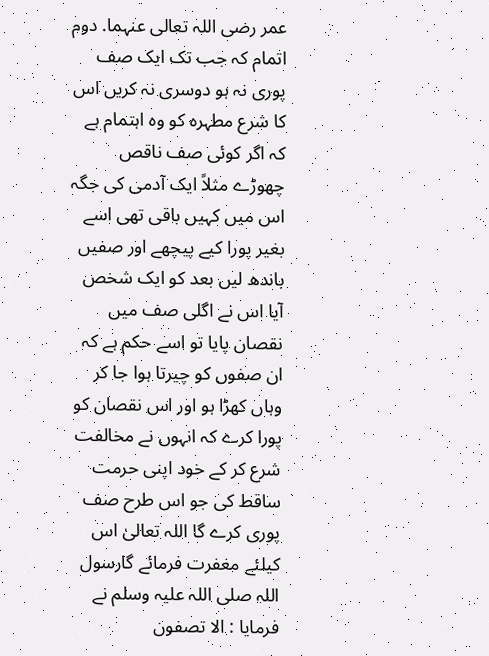عمر رضی اللہ تعالی عنہما. دوم اتمام کہ جب تک ایک صف پوری نہ ہو دوسری نہ کریں اس کا شرع مطہرہ کو وہ اہتمام ہے کہ اگر کوئی صف ناقص چھوڑے مثلاً ایک آدمی کی جگہ اس میں کہیں باقی تھی اسے بغیر پورا کیے پیچھے اور صفیں باندھ لیں بعد کو ایک شخص آیا اس نے اگلی صف میں نقصان پایا تو اسے حکم ہے کہ ان صفوں کو چیرتا ہوا جا کر وہاں کھڑا ہو اور اس نقصان کو پورا کرے کہ انہوں نے مخالفت شرع کر کے خود اپنی حرمت ساقط کی جو اس طرح صف پوری کرے گا اللہ تعالیٰ اس کیلئے مغفرت فرمائے گارسول اللہ صلی اللہ علیہ وسلم نے فرمایا : الا تصفون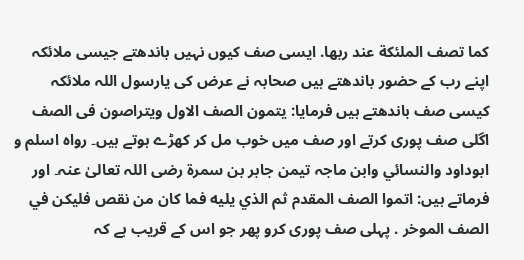كما تصف الملئكة عند ربها. ایسی صف کیوں نہیں باندھتے جیسی ملائکہ اپنے رب کے حضور باندھتے ہیں صحابہ نے عرض کی یارسول اللہ ملائکہ کیسی صف باندھتے ہیں فرمايا: يتمون الصف الاول ویتراصون فی الصف اگلی صف پوری کرتے اور صف میں خوب مل کر کھڑے ہوتے ہیں۔ رواہ اسلم و ابوداود والنسائي وابن ماجہ تیمن جابر بن سمرة رضی اللہ تعالیٰ عنہ۔ اور فرماتے ہیں: اتموا الصف المقدم ثم الذي يليه فما كان من نقص فليكن في الصف الموخر . پہلی صف پوری کرو پھر جو اس کے قریب ہے کہ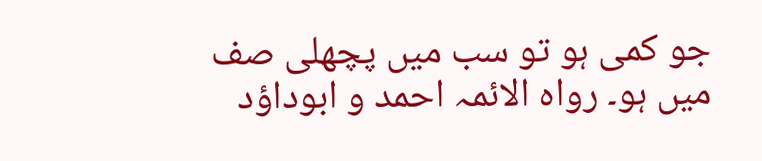جو کمی ہو تو سب میں پچھلی صف میں ہو۔ رواہ الائمہ احمد و ابوداؤد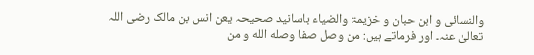والنسائی و ابن حبان و خزیمۃ والضیاء باسانید صحیحہ یعن انس بن مالک رضی اللہ تعالیٰ عنہ۔ اور فرماتے ہیں: من وصل صفا وصله الله و من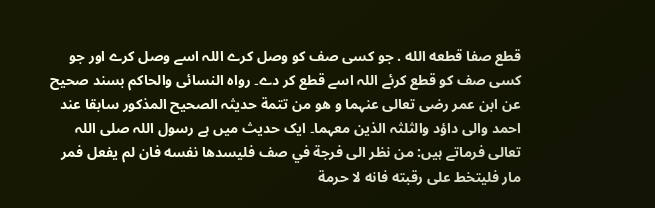قطع صفا قطعه الله . جو کسی صف کو وصل کرے اللہ اسے وصل کرے اور جو کسی صف کو قطع کرئے اللہ اسے قطع کر دے۔ رواہ النسائی والحاکم بسند صحیح عن ابن عمر رضی تعالی عنہما و هو من تتمة حدیثہ الصحیح المذكور سابقا عند احمد والی داؤد والثلثہ الذین معہما۔ ایک حدیث میں ہے رسول اللہ صلی اللہ تعالی فرماتے ہیں: من نظر الى فرجة في صف فليسدها نفسه فان لم يفعل فمر مار فليتخط على رقبته فانه لا حرمة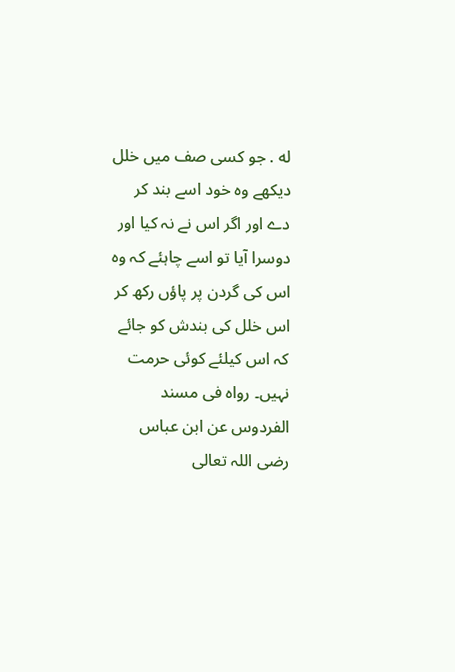له . جو کسی صف میں خلل دیکھے وہ خود اسے بند کر دے اور اگر اس نے نہ کیا اور دوسرا آیا تو اسے چاہئے کہ وہ اس کی گردن پر پاؤں رکھ کر اس خلل کی بندش کو جائے کہ اس کیلئے کوئی حرمت نہیں۔ رواہ فی مسند الفردوس عن ابن عباس رضی اللہ تعالی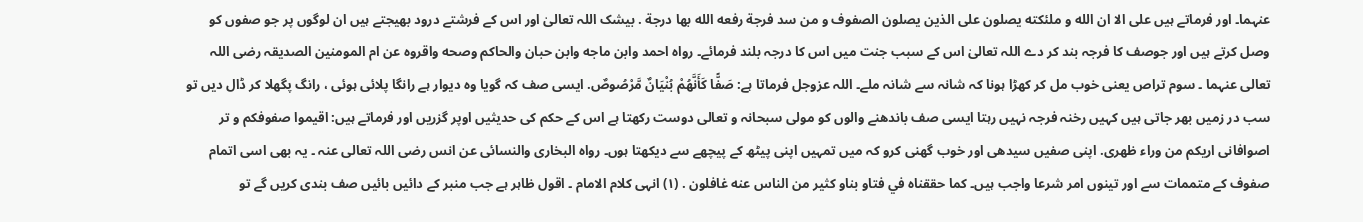عنہما۔ اور فرماتے ہیں على الا ان الله و ملئكته يصلون على الذين يصلون الصفوف و من سد فرجة رفعه الله بها درجة . بیشک اللہ تعالیٰ اور اس کے فرشتے درود بھیجتے ہیں ان لوگوں پر جو صفوں کو وصل کرتے ہیں اور جوصف کا فرجہ بند کر دے اللہ تعالیٰ اس کے سبب جنت میں اس کا درجہ بلند فرمائے۔ رواہ احمد وابن ماجه وابن حبان والحاكم وصحه واقروه عن ام المومنین الصدیقہ رضی اللہ تعالی عنہما ۔ سوم تراص یعنی خوب مل کر کھڑا ہونا کہ شانہ سے شانہ ملے۔ اللہ عزوجل فرماتا ہے: صَفًّا كَأَنَّهُمْ بُنْيَانٌ مَّرْصُوصٌ. ایسی صف کہ گویا وہ دیوار ہے رانگا پلائی ہوئی ، رانگ پگھلا کر ڈال دیں تو سب در زمیں بھر جاتی ہیں کہیں رخنہ فرجہ نہیں رہتا ایسی صف باندھنے والوں کو مولی سبحانہ و تعالی دوست رکھتا ہے اس کے حکم کی حدیثیں اوپر گزریں اور فرماتے ہیں: اقیموا صفوفکم و تر اصوافانی اریکم من وراء ظهری. اپنی صفیں سیدھی اور خوب گھنی کرو کہ میں تمہیں اپنی پیٹھ کے پیچھے سے دیکھتا ہوں۔ رواہ البخاری والنسائی عن انس رضی اللہ تعالی عنہ ۔ یہ بھی اسی اتمام صفوف کے متممات سے اور تینوں امر شرعا واجب ہیں۔ کما حققناه في فتاو بناو کثیر من الناس عنه غافلون . (۱) انہی کلام الامام ۔ اقول ظاہر ہے جب منبر کے دائیں بائیں صف بندی کریں گے تو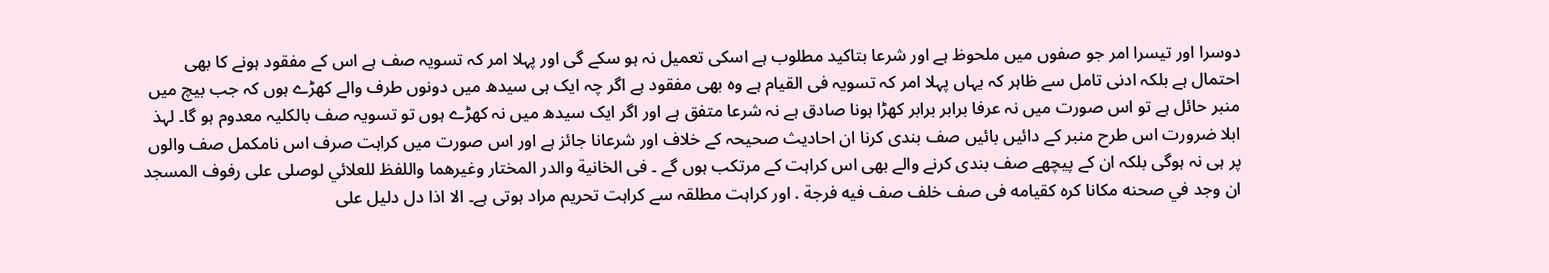دوسرا اور تیسرا امر جو صفوں میں ملحوظ ہے اور شرعا بتاکید مطلوب ہے اسکی تعمیل نہ ہو سکے گی اور پہلا امر کہ تسویہ صف ہے اس کے مفقود ہونے کا بھی احتمال ہے بلکہ ادنی تامل سے ظاہر کہ یہاں پہلا امر کہ تسویہ فی القیام ہے وہ بھی مفقود ہے اگر چہ ایک ہی سیدھ میں دونوں طرف والے کھڑے ہوں کہ جب بیچ میں منبر حائل ہے تو اس صورت میں نہ عرفا برابر برابر کھڑا ہونا صادق ہے نہ شرعا متفق ہے اور اگر ایک سیدھ میں نہ کھڑے ہوں تو تسویہ صف بالکلیہ معدوم ہو گا۔ لہذ ابلا ضرورت اس طرح منبر کے دائیں بائیں صف بندی کرنا ان احادیث صحیحہ کے خلاف اور شرعانا جائز ہے اور اس صورت میں کراہت صرف اس نامکمل صف والوں پر ہی نہ ہوگی بلکہ ان کے پیچھے صف بندی کرنے والے بھی اس کراہت کے مرتکب ہوں گے ۔ فى الخانية والدر المختار وغيرهما واللفظ للعلائي لوصلى على رفوف المسجد ان وجد في صحنه مكانا كره كقيامه فى صف خلف صف فيه فرجة . اور کراہت مطلقہ سے کراہت تحریم مراد ہوتی ہے۔ الا اذا دل دليل على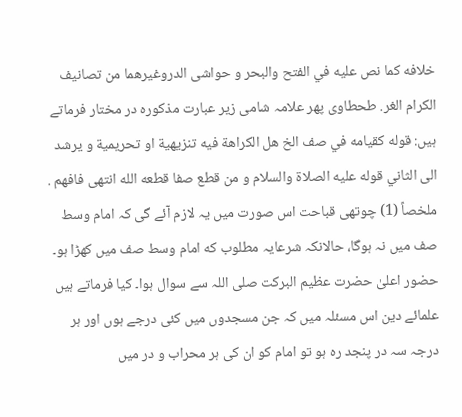خلافه كما نص عليه في الفتح والبحر و حواشى الدروغيرهما من تصانيف الكرام الغر. طحطاوی پھر علامہ شامی زیر عبارت مذکورہ در مختار فرماتے ہیں: قوله كقيامه في صف الخ هل الكراهة فيه تنزيهية او تحريمية و يرشد الى الثاني قوله عليه الصلاة والسلام و من قطع صفا قطعه الله انتهى فافهم . ملخصاً (1) چوتھی قباحت اس صورت میں یہ لازم آئے گی کہ امام وسط صف میں نہ ہوگا، حالانکہ شرعایہ مطلوب که امام وسط صف میں کھڑا ہو۔ حضور اعلیٰ حضرت عظیم البرکت صلی اللہ سے سوال ہوا۔ کیا فرماتے ہیں علمائے دین اس مسئلہ میں کہ جن مسجدوں میں کئی درجے ہوں اور ہر درجہ سہ در پنجد رہ ہو تو امام کو ان کی ہر محراب و در میں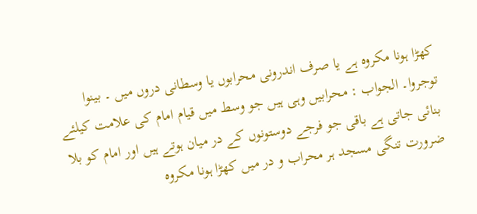کھڑا ہونا مکروہ ہے یا صرف اندرونی محرابوں یا وسطانی دروں میں ۔ بینوا توجروا۔ الجواب : محرابیں وہی ہیں جو وسط میں قیام امام کی علامت کیلئے بنائی جاتی ہے باقی جو فرجے دوستونوں کے در میان ہوتے ہیں اور امام کو بلا ضرورت تنگی مسجد ہر محراب و در میں کھڑا ہونا مکروہ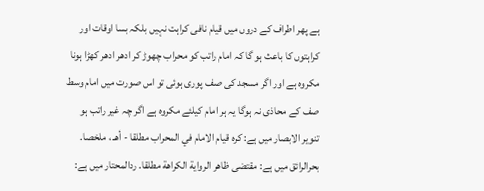ہے پھر اطراف کے دروں میں قیام نافی کراہت نہیں بلکہ بسا اوقات اور کراہتوں کا باعث ہو گا کہ امام راتب کو محراب چھوڑ کر ادھر ادھر کھڑا ہونا مکروہ ہے اور اگر مسجد کی صف پوری ہوئی تو اس صورت میں امام وسط صف کے محاذی نہ ہوگا یہ ہر امام کیلئے مکروہ ہے اگر چہ غیر راتب ہو تنویر الابصار میں ہے: کرہ قیام الامام في المحراب مطلقا - أهـ ، ملخصا. بحرالرائق میں ہے: مقتضی ظاهر الرواية الكراهة مطلقا. ردالمحتار میں ہے: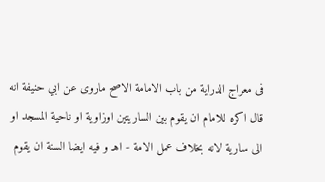فی معراج الدراية من باب الامامة الاصح ماروى عن ابي حنيفة انه قال اكره للامام ان يقوم بين الساريتين اوزاوية او ناحية المسجد او الى سارية لانه بخلاف عمل الامة - اهـ و فيه ايضا السنة ان يقوم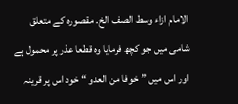الامام ازاء وسط الصف الخ. مقصورہ کے متعلق شامی میں جو کچھ فرمایا وہ قطعا عذر پر محمول ہے اور اس میں ”خوفا من العدو “ خود اس پر قرینہ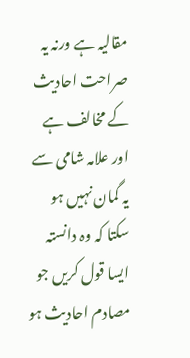مقالیہ ہے ورنہ یہ صراحت احادیث کے مخالف ہے اور علامہ شامی سے یہ گمان نہیں ہو سکتا کہ وہ دانستہ ایسا قول کریں جو مصادم احادیث ہو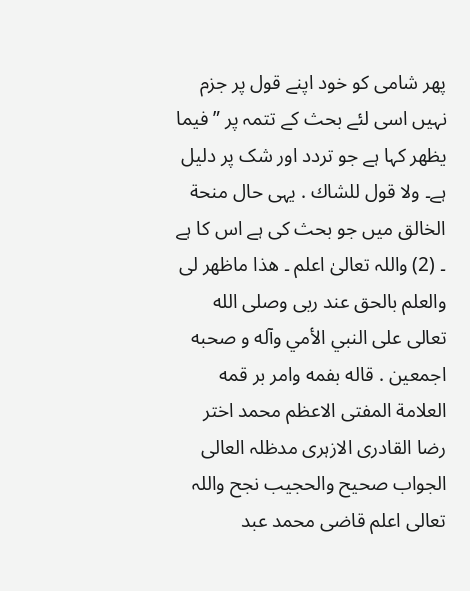پھر شامی کو خود اپنے قول پر جزم نہیں اسی لئے بحث کے تتمہ پر ”فیما یظھر کہا ہے جو تردد اور شک پر دلیل ہے۔ ولا قول للشاك . یہی حال منحة الخالق میں جو بحث کی ہے اس کا ہے ۔ (2) واللہ تعالیٰ اعلم ۔ هذا ماظهر لى والعلم بالحق عند ربى وصلى الله تعالى على النبي الأمي وآله و صحبه اجمعين . قاله بفمه وامر بر قمه العلامة المفتی الاعظم محمد اختر رضا القادری الازہری مدظلہ العالی الجواب صحیح والحجيب نجح واللہ تعالی اعلم قاضی محمد عبد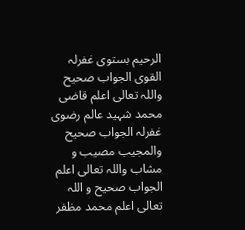الرحیم بستوی غفرلہ القوی الجواب صحیح واللہ تعالی اعلم قاضی محمد شہید عالم رضوی غفرلہ الجواب صحیح والمجیب مصیب و مشاب واللہ تعالی اعلم الجواب صحیح و اللہ تعالی اعلم محمد مظفر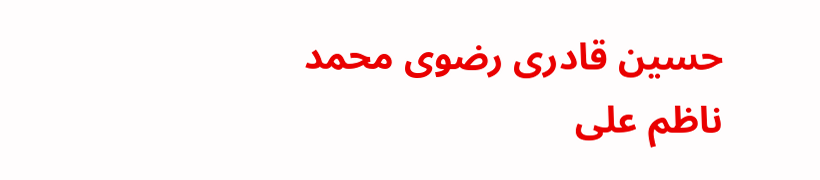حسین قادری رضوی محمد ناظم علی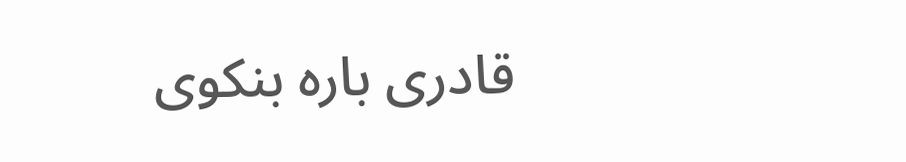قادری بارہ بنکوی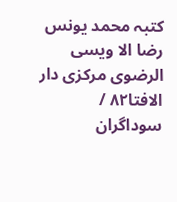کتبہ محمد یونس رضا الا ویسی الرضوی مرکزی دار الافتا۸۲ / سوداگران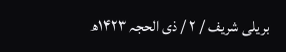بریلی شریف / ۲ / ذی الحجہ ۱۴۲۳ھ